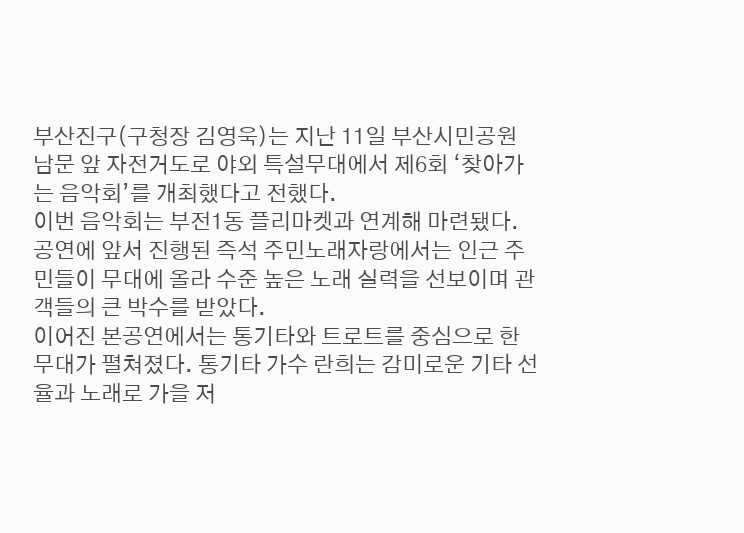부산진구(구청장 김영욱)는 지난 11일 부산시민공원 남문 앞 자전거도로 야외 특설무대에서 제6회 ‘찾아가는 음악회’를 개최했다고 전했다.
이번 음악회는 부전1동 플리마켓과 연계해 마련됐다. 공연에 앞서 진행된 즉석 주민노래자랑에서는 인근 주민들이 무대에 올라 수준 높은 노래 실력을 선보이며 관객들의 큰 박수를 받았다.
이어진 본공연에서는 통기타와 트로트를 중심으로 한 무대가 펼쳐졌다. 통기타 가수 란희는 감미로운 기타 선율과 노래로 가을 저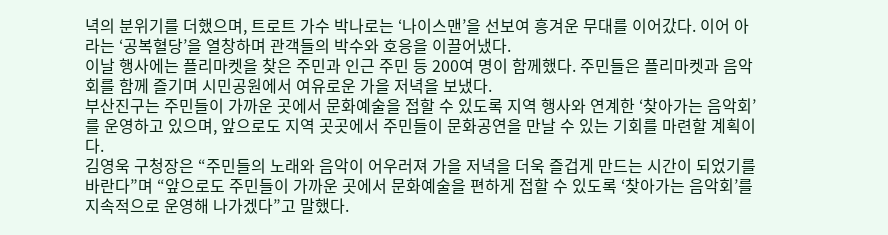녁의 분위기를 더했으며, 트로트 가수 박나로는 ‘나이스맨’을 선보여 흥겨운 무대를 이어갔다. 이어 아라는 ‘공복혈당’을 열창하며 관객들의 박수와 호응을 이끌어냈다.
이날 행사에는 플리마켓을 찾은 주민과 인근 주민 등 200여 명이 함께했다. 주민들은 플리마켓과 음악회를 함께 즐기며 시민공원에서 여유로운 가을 저녁을 보냈다.
부산진구는 주민들이 가까운 곳에서 문화예술을 접할 수 있도록 지역 행사와 연계한 ‘찾아가는 음악회’를 운영하고 있으며, 앞으로도 지역 곳곳에서 주민들이 문화공연을 만날 수 있는 기회를 마련할 계획이다.
김영욱 구청장은 “주민들의 노래와 음악이 어우러져 가을 저녁을 더욱 즐겁게 만드는 시간이 되었기를 바란다”며 “앞으로도 주민들이 가까운 곳에서 문화예술을 편하게 접할 수 있도록 ‘찾아가는 음악회’를 지속적으로 운영해 나가겠다”고 말했다.